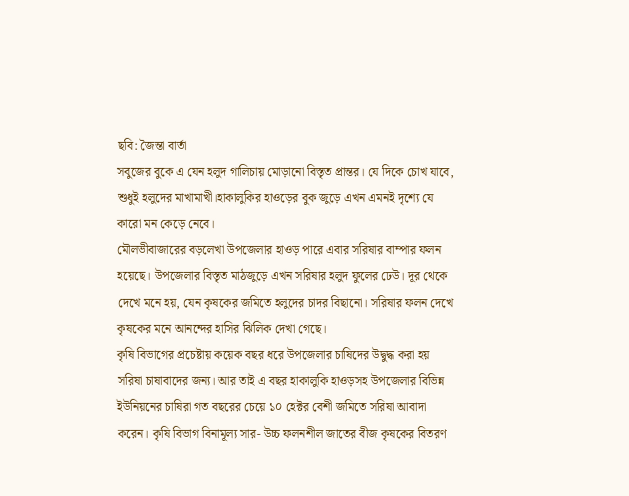ছবি: জৈন্তা বার্তা
সবুজের বুকে এ যেন হলুদ গালিচায় মোড়ানো বিস্তৃত প্রান্তর। যে দিকে চোখ যাবে, শুধুই হলুদের মাখামাখী।হাকালুকির হাওড়ের বুক জুড়ে এখন এমনই দৃশ্যে যে কারো মন কেড়ে নেবে।
মৌলভীবাজারের বড়লেখা উপজেলার হাওড় পারে এবার সরিষার বাম্পার ফলন হয়েছে। উপজেলার বিস্তৃত মাঠজুড়ে এখন সরিষার হলুদ ফুলের ঢেউ। দূর থেকে দেখে মনে হয়, যেন কৃষকের জমিতে হলুদের চাদর বিছানো। সরিষার ফলন দেখে কৃষকের মনে আনন্দের হাসির ঝিলিক দেখা গেছে।
কৃষি বিভাগের প্রচেষ্টায় কয়েক বছর ধরে উপজেলার চাষিদের উদ্বুদ্ধ করা হয় সরিষা চাষাবাদের জন্য। আর তাই এ বছর হাকালুকি হাওড়সহ উপজেলার বিভিন্ন ইউনিয়নের চাষিরা গত বছরের চেয়ে ১০ হেক্টর বেশী জমিতে সরিষা আবাদা করেন। কৃষি বিভাগ বিনামূল্য সার- উচ্চ ফলনশীল জাতের বীজ কৃষকের বিতরণ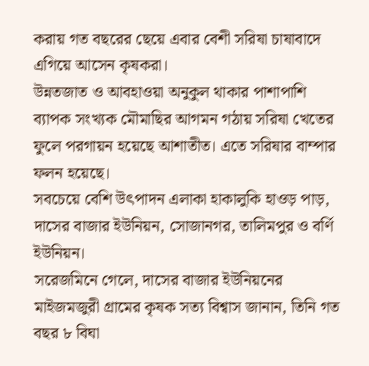করায় গত বছরের ছেয়ে এবার বেশী সরিষা চাষাবাদে এগিয়ে আসেন কৃষকরা।
উন্নতজাত ও আবহাওয়া অনুকুল থাকার পাশাপাশি ব্যাপক সংখ্যক মৌমাছির আগমন গঠায় সরিষা খেতের ফুলে পরগায়ন হয়েছে আশাতীত। এতে সরিষার বাম্পার ফলন হয়েছে।
সবচেয়ে বেশি উৎপাদন এলাকা হাকালুকি হাওড় পাড়, দাসের বাজার ইউনিয়ন, সোজানগর, তালিমপুর ও বর্ণি ইউনিয়ন।
সরেজমিনে গেলে, দাসের বাজার ইউনিয়নের মাইজমজুরী গ্রামের কৃষক সত্য বিশ্বাস জানান, তিনি গত বছর ৮ বিঘা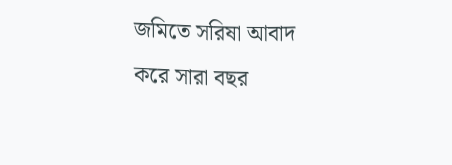জমিতে সরিষা আবাদ করে সারা বছর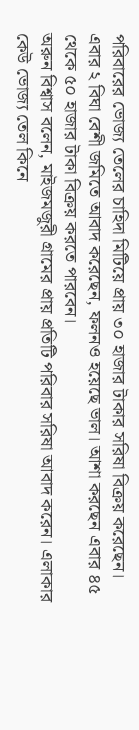পরিবারের ভোজ্য তেলের চাহিদা মিটিয়ে প্রায় ৩০ হাজার টাকার সরিষা বিক্রয় করেছেন। এবার ২ বিঘা বেশী জমিতে আবাদ করেছেন, ফলনও হয়েছে ভাল। আশা করছেন এবার ৪৫ থেকে ৫০ হাজার টাকা বিক্রয় করতে পারবেন।
অরুন বিশ্বাস বলেন, মাইজমজুরী গ্রামের প্রায় প্রতিটি পরিবার সরিষা আবাদ করেন। এলাকার কেউ ভোজ্য তেল কিনে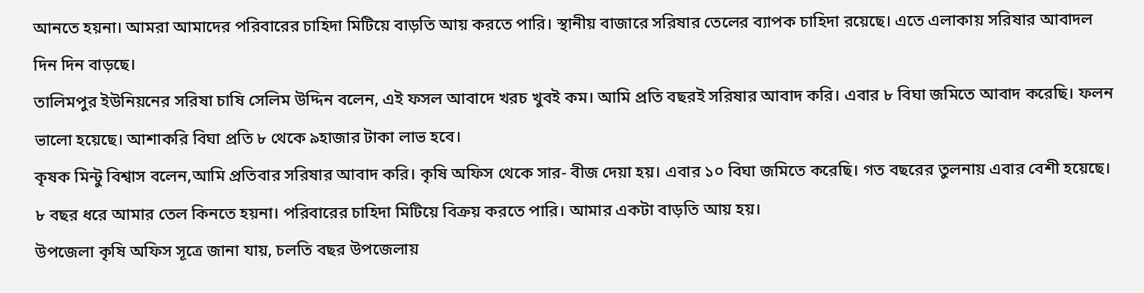আনতে হয়না। আমরা আমাদের পরিবারের চাহিদা মিটিয়ে বাড়তি আয় করতে পারি। স্থানীয় বাজারে সরিষার তেলের ব্যাপক চাহিদা রয়েছে। এতে এলাকায় সরিষার আবাদল দিন দিন বাড়ছে।
তালিমপুর ইউনিয়নের সরিষা চাষি সেলিম উদ্দিন বলেন, এই ফসল আবাদে খরচ খুবই কম। আমি প্রতি বছরই সরিষার আবাদ করি। এবার ৮ বিঘা জমিতে আবাদ করেছি। ফলন ভালো হয়েছে। আশাকরি বিঘা প্রতি ৮ থেকে ৯হাজার টাকা লাভ হবে।
কৃষক মিন্টু বিশ্বাস বলেন,আমি প্রতিবার সরিষার আবাদ করি। কৃষি অফিস থেকে সার- বীজ দেয়া হয়। এবার ১০ বিঘা জমিতে করেছি। গত বছরের তুলনায় এবার বেশী হয়েছে। ৮ বছর ধরে আমার তেল কিনতে হয়না। পরিবারের চাহিদা মিটিয়ে বিক্রয় করতে পারি। আমার একটা বাড়তি আয় হয়।
উপজেলা কৃষি অফিস সূত্রে জানা যায়, চলতি বছর উপজেলায়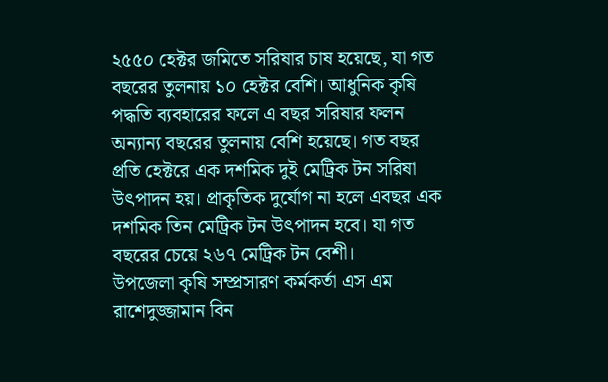২৫৫০ হেক্টর জমিতে সরিষার চাষ হয়েছে, যা গত বছরের তুলনায় ১০ হেক্টর বেশি। আধুনিক কৃষি পদ্ধতি ব্যবহারের ফলে এ বছর সরিষার ফলন অন্যান্য বছরের তুলনায় বেশি হয়েছে। গত বছর প্রতি হেক্টরে এক দশমিক দুই মেট্রিক টন সরিষা উৎপাদন হয়। প্রাকৃতিক দুর্যোগ না হলে এবছর এক দশমিক তিন মেট্রিক টন উৎপাদন হবে। যা গত বছরের চেয়ে ২৬৭ মেট্রিক টন বেশী।
উপজেলা কৃষি সম্প্রসারণ কর্মকর্তা এস এম রাশেদুজ্জামান বিন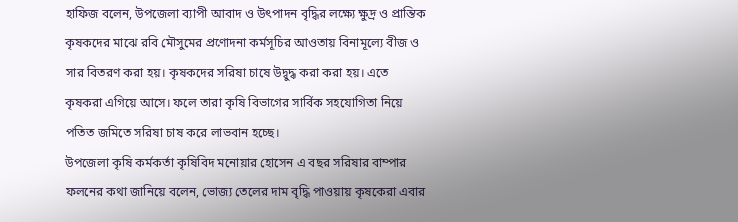হাফিজ বলেন, উপজেলা ব্যাপী আবাদ ও উৎপাদন বৃদ্ধির লক্ষ্যে ক্ষুদ্র ও প্রান্তিক কৃষকদের মাঝে রবি মৌসুমের প্রণোদনা কর্মসূচির আওতায় বিনামূল্যে বীজ ও সার বিতরণ করা হয়। কৃষকদের সরিষা চাষে উদ্বুদ্ধ করা করা হয়। এতে কৃষকরা এগিয়ে আসে। ফলে তারা কৃষি বিভাগের সার্বিক সহযোগিতা নিয়ে পতিত জমিতে সরিষা চাষ করে লাভবান হচ্ছে।
উপজেলা কৃষি কর্মকর্তা কৃষিবিদ মনোয়ার হোসেন এ বছর সরিষার বাম্পার ফলনের কথা জানিয়ে বলেন, ভোজ্য তেলের দাম বৃদ্ধি পাওয়ায় কৃষকেরা এবার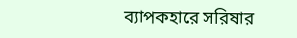ব্যাপকহারে সরিষার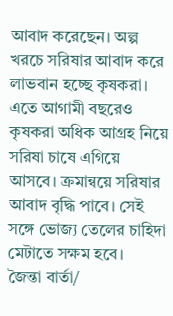আবাদ করেছেন। অল্প খরচে সরিষার আবাদ করে লাভবান হচ্ছে কৃষকরা। এতে আগামী বছরেও কৃষকরা অধিক আগ্রহ নিয়ে সরিষা চাষে এগিয়ে আসবে। ক্রমান্বয়ে সরিষার আবাদ বৃদ্ধি পাবে। সেই সঙ্গে ভোজ্য তেলের চাহিদা মেটাতে সক্ষম হবে।
জৈন্তা বার্তা/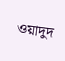ওয়াদুদ